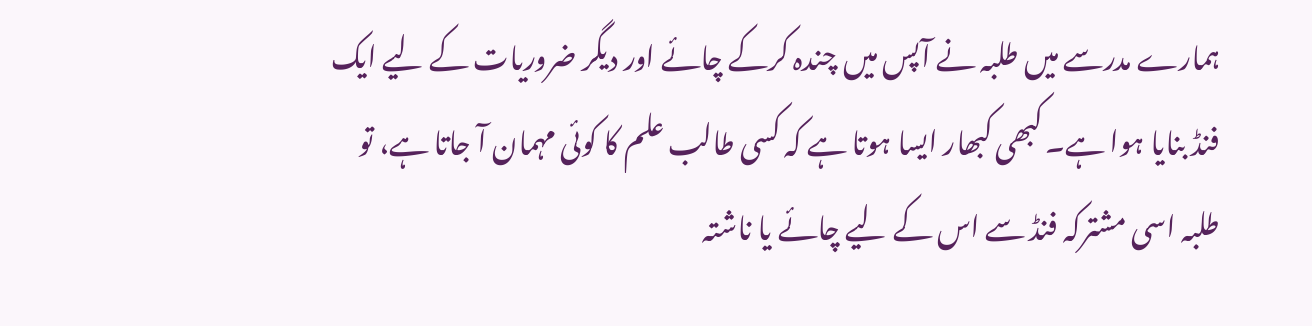ہمارے مدرسے میں طلبہ نے آپس میں چندہ کرکے چائے اور دیگر ضروریات کے لیے ایک فنڈ بنایا ہوا ہے۔ کبھی کبھار ایسا ہوتا ہے کہ کسی طالب علم کا کوئی مہمان آ جاتا ہے، تو طلبہ اسی مشترکہ فنڈ سے اس کے لیے چائے یا ناشتہ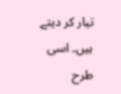تیار کر دیتے ہیں۔ اسی طرح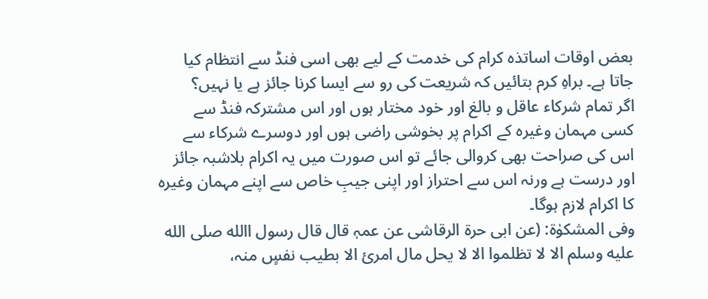بعض اوقات اساتذہ کرام کی خدمت کے لیے بھی اسی فنڈ سے انتظام کیا جاتا ہے۔ براہِ کرم بتائیں کہ شریعت کی رو سے ایسا کرنا جائز ہے یا نہیں؟
اگر تمام شرکاء عاقل و بالغ اور خود مختار ہوں اور اس مشترکہ فنڈ سے کسی مہمان وغیرہ کے اکرام پر بخوشی راضی ہوں اور دوسرے شرکاء سے اس کی صراحت بھی کروالی جائے تو اس صورت میں یہ اکرام بلاشبہ جائز اور درست ہے ورنہ اس سے احتراز اور اپنی جیبِ خاص سے اپنے مہمان وغیرہ کا اکرام لازم ہوگا۔
وفی المشکوٰۃ: (عن ابی حرۃ الرقاشی عن عمہٖ قال قال رسول االله صلى الله عليه وسلم الا لا تظلموا الا لا یحل مال امریٔ الا بطیب نفسٍ منہ،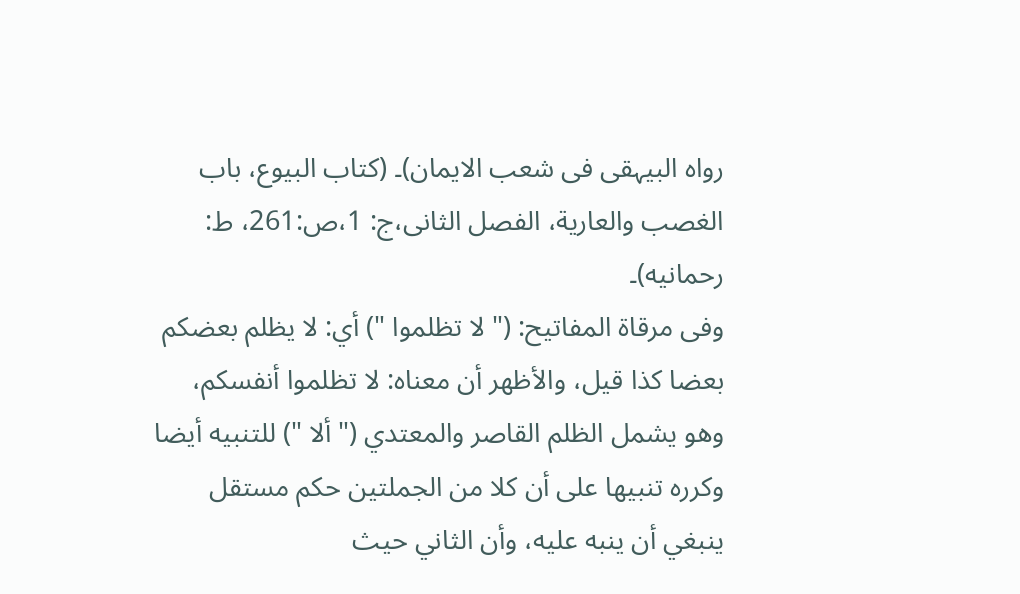رواہ البیہقی فی شعب الایمان)۔ (کتاب البیوع، باب الغصب والعارية، الفصل الثانی،ج: 1،ص:261، ط: رحمانيه)۔
وفی مرقاة المفاتيح: (" لا تظلموا ") أي: لا يظلم بعضكم بعضا كذا قيل، والأظهر أن معناه: لا تظلموا أنفسكم، وهو يشمل الظلم القاصر والمعتدي (" ألا ") للتنبيه أيضا وكرره تنبيها على أن كلا من الجملتين حكم مستقل ينبغي أن ينبه عليه، وأن الثاني حيث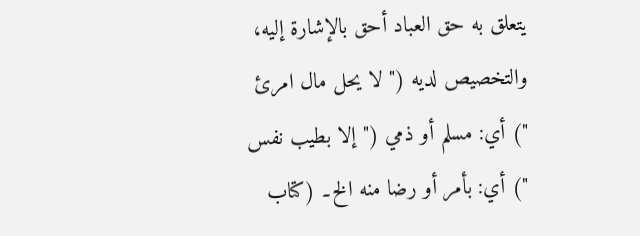يتعلق به حق العباد أحق بالإشارة إليه، والتخصيص لديه (" لا يحل مال امرئ ") أي: مسلم أو ذمي (" إلا بطيب نفس ") أي: بأمر أو رضا منه الخ۔ (كتاب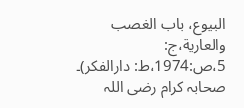البيوع، باب الغصب والعارية،ج: 5،ص:1974،ط: دارالفکر)۔
صحابہ کرام رضی اللہ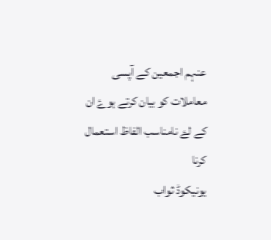عنہم اجمعین کے آپسی معاملات کو بیان کرتے ہوۓ ان کے لۓ نامناسب الفاظ استعمال کرنا
یونیکوڈ ثواب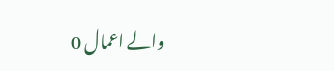والے اعمال 0